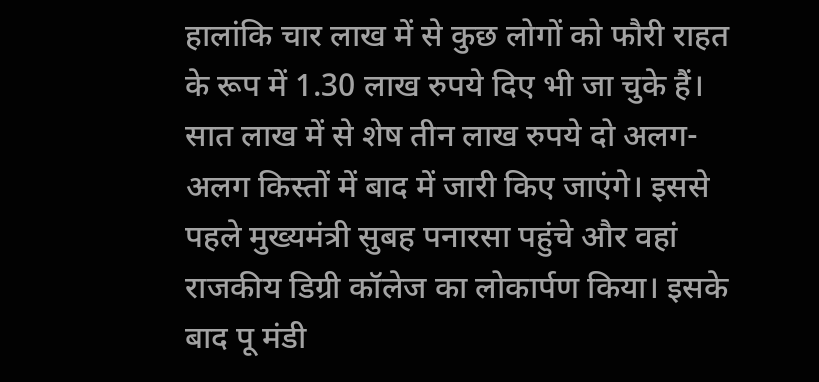हालांकि चार लाख में से कुछ लोगों को फौरी राहत के रूप में 1.30 लाख रुपये दिए भी जा चुके हैं। सात लाख में से शेष तीन लाख रुपये दो अलग-अलग किस्तों में बाद में जारी किए जाएंगे। इससे पहले मुख्यमंत्री सुबह पनारसा पहुंचे और वहां राजकीय डिग्री कॉलेज का लोकार्पण किया। इसके बाद पू मंडी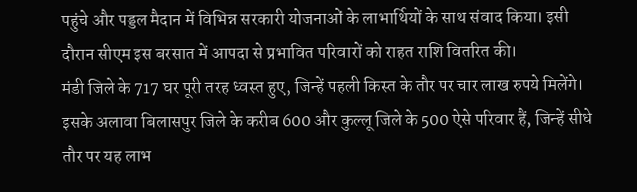पहुंचे और पड्डल मैदान में विभिन्न सरकारी योजनाओं के लाभार्थियों के साथ संवाद किया। इसी दौरान सीएम इस बरसात में आपदा से प्रभावित परिवारों को राहत राशि वितरित की।
मंडी जिले के 717 घर पूरी तरह ध्वस्त हुए, जिन्हें पहली किस्त के तौर पर चार लाख रुपये मिलेंगे। इसके अलावा बिलासपुर जिले के करीब 600 और कुल्लू जिले के 500 ऐसे परिवार हैं, जिन्हें सीधे तौर पर यह लाभ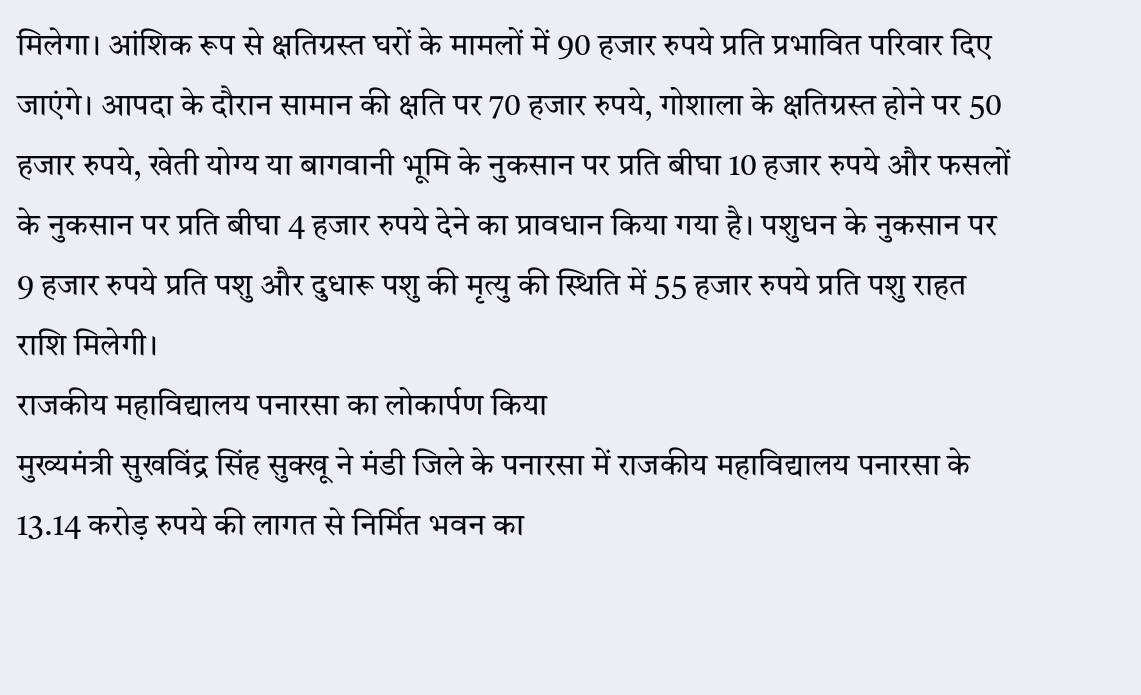मिलेगा। आंशिक रूप से क्षतिग्रस्त घरों के मामलों में 90 हजार रुपये प्रति प्रभावित परिवार दिए जाएंगे। आपदा के दौरान सामान की क्षति पर 70 हजार रुपये, गोशाला के क्षतिग्रस्त होने पर 50 हजार रुपये, खेती योग्य या बागवानी भूमि के नुकसान पर प्रति बीघा 10 हजार रुपये और फसलों के नुकसान पर प्रति बीघा 4 हजार रुपये देने का प्रावधान किया गया है। पशुधन के नुकसान पर 9 हजार रुपये प्रति पशु और दुधारू पशु की मृत्यु की स्थिति में 55 हजार रुपये प्रति पशु राहत राशि मिलेगी।
राजकीय महाविद्यालय पनारसा का लोकार्पण किया
मुख्यमंत्री सुखविंद्र सिंह सुक्खू ने मंडी जिले के पनारसा में राजकीय महाविद्यालय पनारसा के 13.14 करोड़ रुपये की लागत से निर्मित भवन का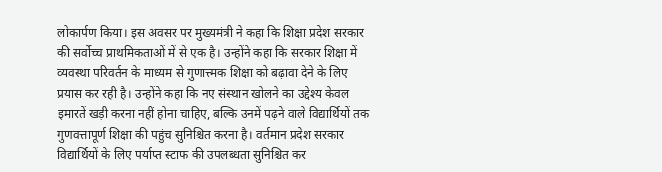लोकार्पण किया। इस अवसर पर मुख्यमंत्री ने कहा कि शिक्षा प्रदेश सरकार की सर्वोच्च प्राथमिकताओं में से एक है। उन्होंने कहा कि सरकार शिक्षा में व्यवस्था परिवर्तन के माध्यम से गुणात्त्मक शिक्षा को बढ़ावा देने के लिए प्रयास कर रही है। उन्होंने कहा कि नए संस्थान खोलने का उद्देश्य केवल इमारतें खड़ी करना नहीं होना चाहिए, बल्कि उनमें पढ़ने वाले विद्यार्थियों तक गुणवत्तापूर्ण शिक्षा की पहुंच सुनिश्चित करना है। वर्तमान प्रदेश सरकार विद्यार्थियों के लिए पर्याप्त स्टाफ की उपलब्धता सुनिश्चित कर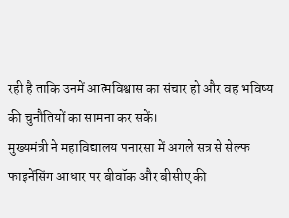रही है ताकि उनमें आत्मविश्वास का संचार हो और वह भविष्य की चुनौतियों का सामना कर सकें।
मुख्यमंत्री ने महाविद्यालय पनारसा में अगले सत्र से सेल्फ फाइनेंसिंग आधार पर बीवॉक और बीसीए की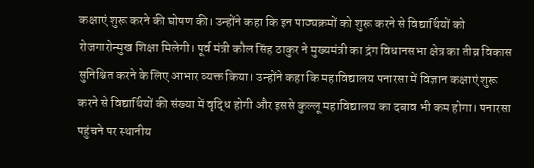कक्षाएं शुरू करने की घोषण की। उन्होंने कहा कि इन पाठ्यक्रमों को शुरू करने से विद्यार्थियों को रोजगारोन्मुख शिक्षा मिलेगी। पूर्व मंत्री कौल सिंह ठाकुर ने मुख्यमंत्री का द्रंग विधानसभा क्षेत्र का तीव्र विकास सुनिश्चित करने के लिए आभार व्यक्त किया। उन्होंने कहा कि महाविद्यालय पनारसा में विज्ञान कक्षाएं शुरू करने से विद्यार्थियों की संख्या में वृद्धि होगी और इससे कुल्लू महाविद्यालय का दबाव भी कम होगा। पनारसा पहुंचने पर स्थानीय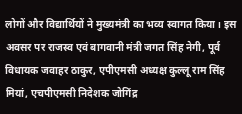लोगों और विद्यार्थियों ने मुख्यमंत्री का भव्य स्वागत किया। इस अवसर पर राजस्व एवं बागवानी मंत्री जगत सिंह नेगी, पूर्व विधायक जवाहर ठाकुर, एपीएमसी अध्यक्ष कुल्लू राम सिंह मियां, एचपीएमसी निदेशक जोगिंद्र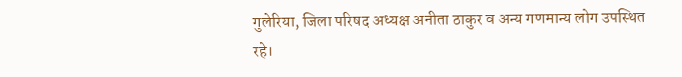गुलेरिया, जिला परिषद अध्यक्ष अनीता ठाकुर व अन्य गणमान्य लोग उपस्थित रहे।